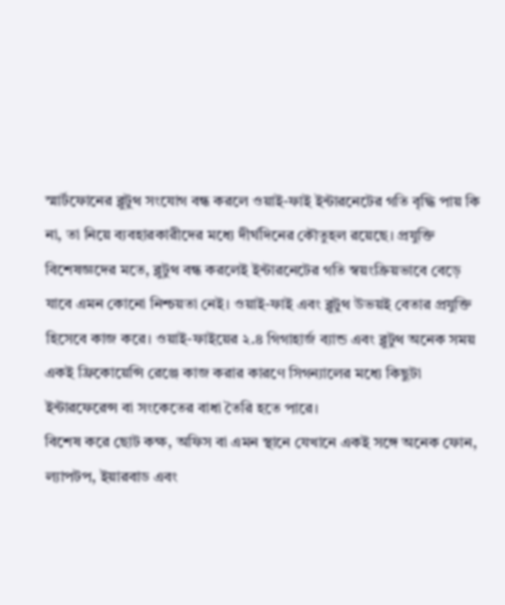স্মার্টফোনের ব্লুটুথ সংযোগ বন্ধ করলে ওয়াই-ফাই ইন্টারনেটের গতি বৃদ্ধি পায় কি না, তা নিয়ে ব্যবহারকারীদের মধ্যে দীর্ঘদিনের কৌতুহল রয়েছে। প্রযুক্তি বিশেষজ্ঞদের মতে, ব্লুটুথ বন্ধ করলেই ইন্টারনেটের গতি স্বয়ংক্রিয়ভাবে বেড়ে যাবে এমন কোনো নিশ্চয়তা নেই। ওয়াই-ফাই এবং ব্লুটুথ উভয়ই বেতার প্রযুক্তি হিসেবে কাজ করে। ওয়াই-ফাইয়ের ২.৪ গিগাহার্জ ব্যান্ড এবং ব্লুটুথ অনেক সময় একই ফ্রিকোয়েন্সি রেঞ্জে কাজ করার কারণে সিগন্যালের মধ্যে কিছুটা ইন্টারফেরেন্স বা সংকেতের বাধা তৈরি হতে পারে।
বিশেষ করে ছোট কক্ষ, অফিস বা এমন স্থানে যেখানে একই সঙ্গে অনেক ফোন, ল্যাপটপ, ইয়ারবাড এবং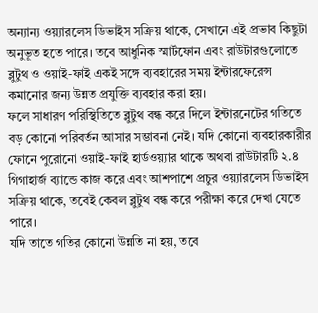অন্যান্য ওয়্যারলেস ডিভাইস সক্রিয় থাকে, সেখানে এই প্রভাব কিছুটা অনুভূত হতে পারে। তবে আধুনিক স্মার্টফোন এবং রাউটারগুলোতে ব্লুটুথ ও ওয়াই-ফাই একই সঙ্গে ব্যবহারের সময় ইন্টারফেরেন্স কমানোর জন্য উন্নত প্রযুক্তি ব্যবহার করা হয়।
ফলে সাধারণ পরিস্থিতিতে ব্লুটুথ বন্ধ করে দিলে ইন্টারনেটের গতিতে বড় কোনো পরিবর্তন আসার সম্ভাবনা নেই। যদি কোনো ব্যবহারকারীর ফোনে পুরোনো ওয়াই-ফাই হার্ডওয়্যার থাকে অথবা রাউটারটি ২.৪ গিগাহার্জ ব্যান্ডে কাজ করে এবং আশপাশে প্রচুর ওয়্যারলেস ডিভাইস সক্রিয় থাকে, তবেই কেবল ব্লুটুথ বন্ধ করে পরীক্ষা করে দেখা যেতে পারে।
যদি তাতে গতির কোনো উন্নতি না হয়, তবে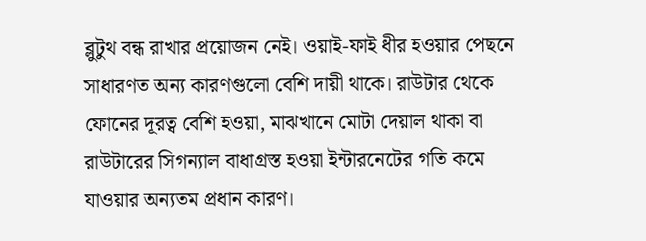ব্লুটুথ বন্ধ রাখার প্রয়োজন নেই। ওয়াই-ফাই ধীর হওয়ার পেছনে সাধারণত অন্য কারণগুলো বেশি দায়ী থাকে। রাউটার থেকে ফোনের দূরত্ব বেশি হওয়া, মাঝখানে মোটা দেয়াল থাকা বা রাউটারের সিগন্যাল বাধাগ্রস্ত হওয়া ইন্টারনেটের গতি কমে যাওয়ার অন্যতম প্রধান কারণ।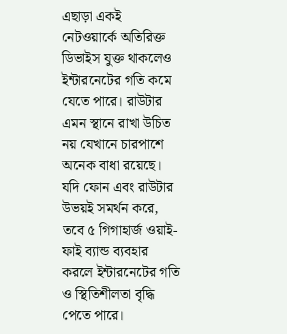এছাড়া একই নেটওয়ার্কে অতিরিক্ত ডিভাইস যুক্ত থাকলেও ইন্টারনেটের গতি কমে যেতে পারে। রাউটার এমন স্থানে রাখা উচিত নয় যেখানে চারপাশে অনেক বাধা রয়েছে। যদি ফোন এবং রাউটার উভয়ই সমর্থন করে, তবে ৫ গিগাহার্জ ওয়াই-ফাই ব্যান্ড ব্যবহার করলে ইন্টারনেটের গতি ও স্থিতিশীলতা বৃদ্ধি পেতে পারে।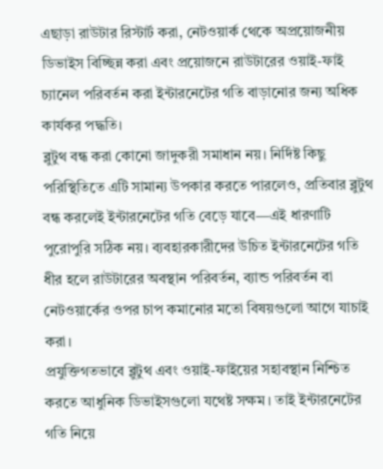এছাড়া রাউটার রিস্টার্ট করা, নেটওয়ার্ক থেকে অপ্রয়োজনীয় ডিভাইস বিচ্ছিন্ন করা এবং প্রয়োজনে রাউটারের ওয়াই-ফাই চ্যানেল পরিবর্তন করা ইন্টারনেটের গতি বাড়ানোর জন্য অধিক কার্যকর পদ্ধতি।
ব্লুটুথ বন্ধ করা কোনো জাদুকরী সমাধান নয়। নির্দিষ্ট কিছু পরিস্থিতিতে এটি সামান্য উপকার করতে পারলেও, প্রতিবার ব্লুটুথ বন্ধ করলেই ইন্টারনেটের গতি বেড়ে যাবে—এই ধারণাটি পুরোপুরি সঠিক নয়। ব্যবহারকারীদের উচিত ইন্টারনেটের গতি ধীর হলে রাউটারের অবস্থান পরিবর্তন, ব্যান্ড পরিবর্তন বা নেটওয়ার্কের ওপর চাপ কমানোর মতো বিষয়গুলো আগে যাচাই করা।
প্রযুক্তিগতভাবে ব্লুটুথ এবং ওয়াই-ফাইয়ের সহাবস্থান নিশ্চিত করতে আধুনিক ডিভাইসগুলো যথেষ্ট সক্ষম। তাই ইন্টারনেটের গতি নিয়ে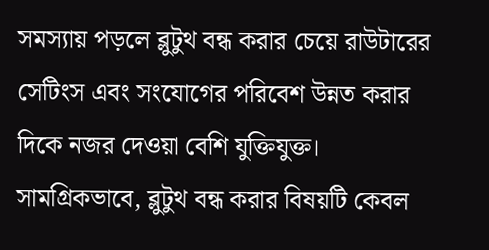সমস্যায় পড়লে ব্লুটুথ বন্ধ করার চেয়ে রাউটারের সেটিংস এবং সংযোগের পরিবেশ উন্নত করার দিকে নজর দেওয়া বেশি যুক্তিযুক্ত। সামগ্রিকভাবে, ব্লুটুথ বন্ধ করার বিষয়টি কেবল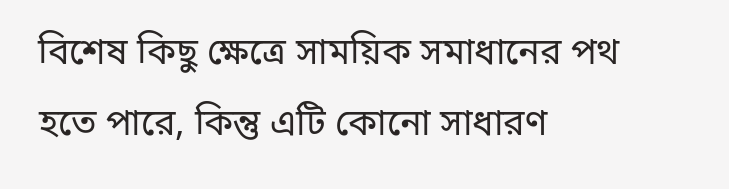বিশেষ কিছু ক্ষেত্রে সাময়িক সমাধানের পথ হতে পারে, কিন্তু এটি কোনো সাধারণ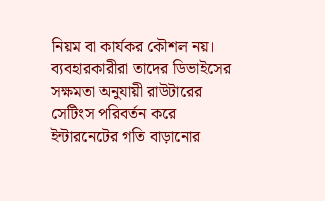নিয়ম বা কার্যকর কৌশল নয়।
ব্যবহারকারীরা তাদের ডিভাইসের সক্ষমতা অনুযায়ী রাউটারের সেটিংস পরিবর্তন করে ইন্টারনেটের গতি বাড়ানোর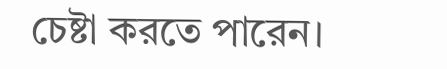চেষ্টা করতে পারেন।